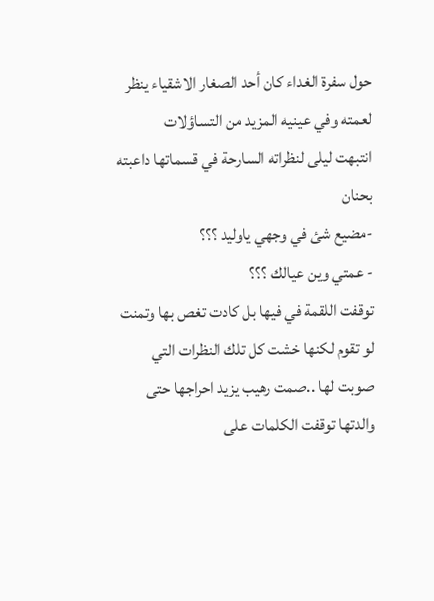حول سفرة الغداء كان أحد الصغار الاشقياء ينظر لعمته وفي عينيه المزيد من التساؤلات
انتبهت ليلى لنظراته السارحة في قسماتها داعبته بحنان
-مضيع شئ في وجهي ياوليد ؟؟؟
- عمتي وين عيالك ؟؟؟
توقفت اللقمة في فيها بل كادت تغص بها وتمنت لو تقوم لكنها خشت كل تلك النظرات التي
صوبت لها ..صمت رهيب يزيد احراجها حتى والدتها توقفت الكلمات على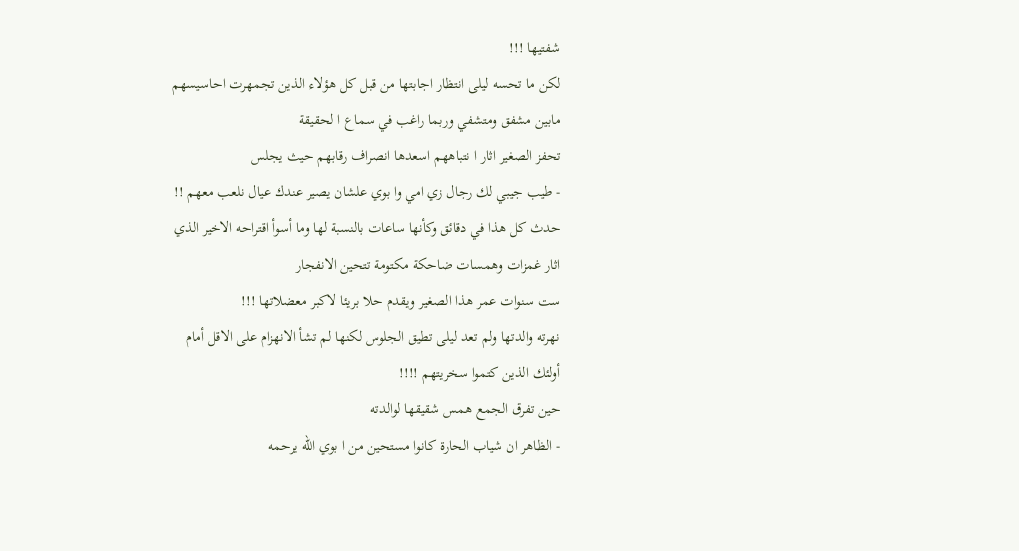شفتيها !!!
لكن ما تحسه ليلى انتظار اجابتها من قبل كل هؤلاء الذين تجمهرت احاسيسهم
مابين مشفق ومتشفي وربما راغب في سماع ا لحقيقة
تحفز الصغير اثار ا نتباههم اسعدها انصراف رقابهم حيث يجلس
- طيب جيبي لك رجال زي امي وا بوي علشان يصير عندك عيال نلعب معهم !!
حدث كل هذا في دقائق وكأنها ساعات بالنسبة لها وما أسوأ اقتراحه الاخير الذي
اثار غمزات وهمسات ضاحكة مكتومة تتحين الانفجار
ست سنوات عمر هذا الصغير ويقدم حلا بريئا لاكبر معضلاتها !!!
نهرته والدتها ولم تعد ليلى تطيق الجلوس لكنها لم تشأ الانهزام على الاقل أمام
أولئك الذين كتموا سخريتهم !!!!
حين تفرق الجمع همس شقيقها لوالدته
- الظاهر ان شياب الحارة كانوا مستحين من ا بوي الله يرحمه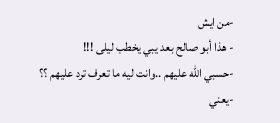-من ايش
- هذا أبو صالح بعد يبي يخطب ليلى !!!
-حسبي الله عليهم ..وانت ليه ما تعرف ترد عليهم ؟؟
-يعني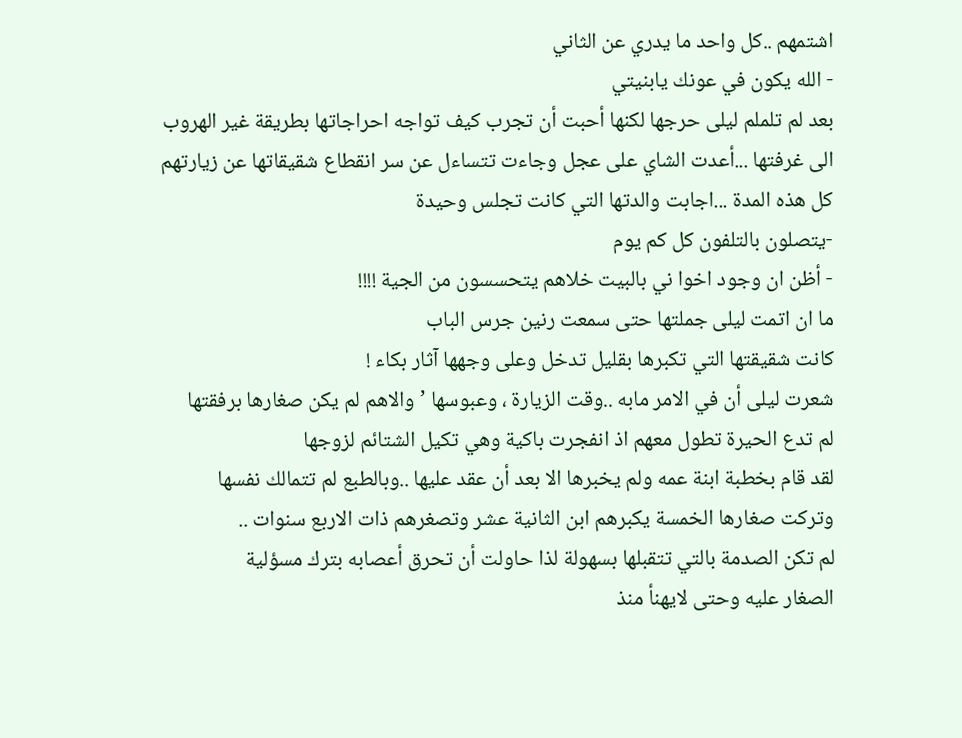اشتمهم ..كل واحد ما يدري عن الثاني
- الله يكون في عونك يابنيتي
بعد لم تلملم ليلى حرجها لكنها أحبت أن تجرب كيف تواجه احراجاتها بطريقة غير الهروب
الى غرفتها ...أعدت الشاي على عجل وجاءت تتساءل عن سر انقطاع شقيقاتها عن زيارتهم
كل هذه المدة ...اجابت والدتها التي كانت تجلس وحيدة
-يتصلون بالتلفون كل كم يوم
- أظن ان وجود اخوا ني بالبيت خلاهم يتحسسون من الجية !!!!
ما ان اتمت ليلى جملتها حتى سمعت رنين جرس الباب
كانت شقيقتها التي تكبرها بقليل تدخل وعلى وجهها آثار بكاء !
شعرت ليلى أن في الامر مابه ..وقت الزيارة ، وعبوسها ’والاهم لم يكن صغارها برفقتها
لم تدع الحيرة تطول معهم اذ انفجرت باكية وهي تكيل الشتائم لزوجها
لقد قام بخطبة ابنة عمه ولم يخبرها الا بعد أن عقد عليها ..وبالطبع لم تتمالك نفسها
وتركت صغارها الخمسة يكبرهم ابن الثانية عشر وتصغرهم ذات الاربع سنوات ..
لم تكن الصدمة بالتي تتقبلها بسهولة لذا حاولت أن تحرق أعصابه بترك مسؤلية
الصغار عليه وحتى لايهنأ منذ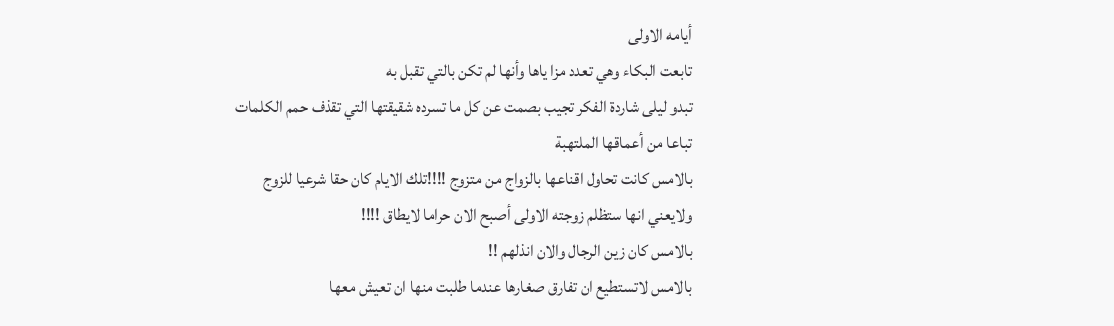أيامه الاولى
تابعت البكاء وهي تعدد مزا ياها وأنها لم تكن بالتي تقبل به
تبدو ليلى شاردة الفكر تجيب بصمت عن كل ما تسرده شقيقتها التي تقذف حمم الكلمات
تباعا من أعماقها الملتهبة
بالامس كانت تحاول اقناعها بالزواج من متزوج !!!!تلك الايام كان حقا شرعيا للزوج
ولايعني انها ستظلم زوجته الاولى أصبح الان حراما لايطاق !!!!
بالامس كان زين الرجال والان انذلهم !!
بالامس لاتستطيع ان تفارق صغارها عندما طلبت منها ان تعيش معها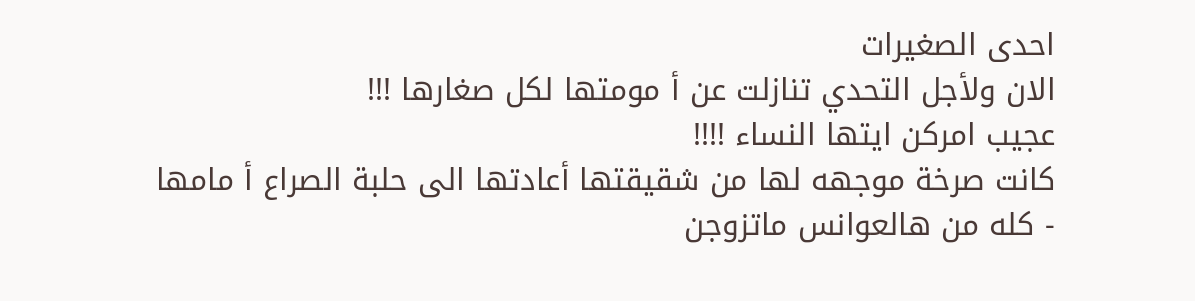احدى الصغيرات
الان ولأجل التحدي تنازلت عن أ مومتها لكل صغارها !!!
عجيب امركن ايتها النساء !!!!
كانت صرخة موجهه لها من شقيقتها أعادتها الى حلبة الصراع أ مامها
- كله من هالعوانس ماتزوجن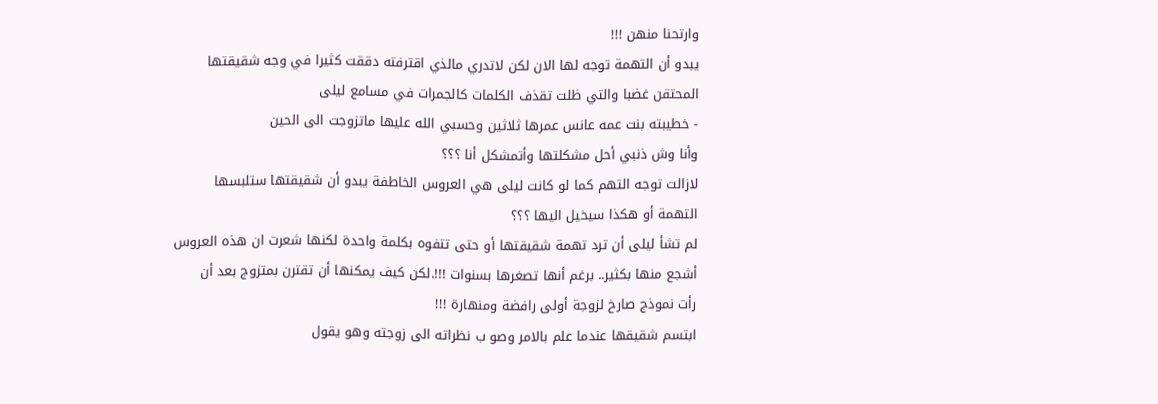وارتحنا منهن !!!
يبدو أن التهمة توجه لها الان لكن لاتدري مالذي اقترفته دققت كثيرا في وجه شقيقتها
المحتقن غضبا والتي ظلت تقذف الكلمات كالجمرات في مسامع ليلى
- خطيبته بنت عمه عانس عمرها ثلاثين وحسبي الله عليها ماتزوجت الى الحين
وأنا وش ذنبي أحل مشكلتها وأتمشكل أنا ؟؟؟
لازالت توجه التهم كما لو كانت ليلى هي العروس الخاطفة يبدو أن شقيقتها ستلبسها
التهمة أو هكذا سيخيل اليها ؟؟؟
لم تشأ ليلى أن ترد تهمة شقيقتها أو حتى تتفوه بكلمة واحدة لكنها شعرت ان هذه العروس
أشجع منها بكثير.. برغم أنها تصغرها بسنوات !!!.لكن كيف يمكنها أن تقترن بمتزوج بعد أن
رأت نموذج صارخ لزوجة أولى رافضة ومنهارة !!!
ابتسم شقيقها عندما علم بالامر وصو ب نظراته الى زوجته وهو يقول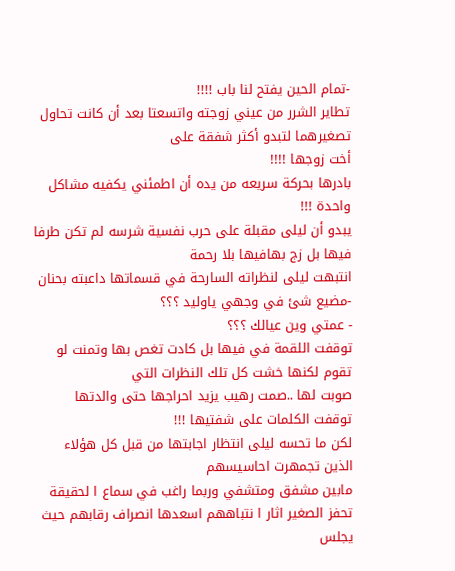-تمام الحين يفتح لنا باب !!!!
تطاير الشرر من عيني زوجته واتسعتا بعد أن كانت تحاول تصغيرهما لتبدو أكثر شفقة على
أخت زوجها !!!!
بادرها بحركة سريعه من يده أن اطمئني يكفيه مشاكل واحدة !!!
يبدو أن ليلى مقبلة على حرب نفسية شرسه لم تكن طرفا فيها بل زج بهافيها بلا رحمة
انتبهت ليلى لنظراته السارحة في قسماتها داعبته بحنان
-مضيع شئ في وجهي ياوليد ؟؟؟
- عمتي وين عيالك ؟؟؟
توقفت اللقمة في فيها بل كادت تغص بها وتمنت لو تقوم لكنها خشت كل تلك النظرات التي
صوبت لها ..صمت رهيب يزيد احراجها حتى والدتها توقفت الكلمات على شفتيها !!!
لكن ما تحسه ليلى انتظار اجابتها من قبل كل هؤلاء الذين تجمهرت احاسيسهم
مابين مشفق ومتشفي وربما راغب في سماع ا لحقيقة
تحفز الصغير اثار ا نتباههم اسعدها انصراف رقابهم حيث يجلس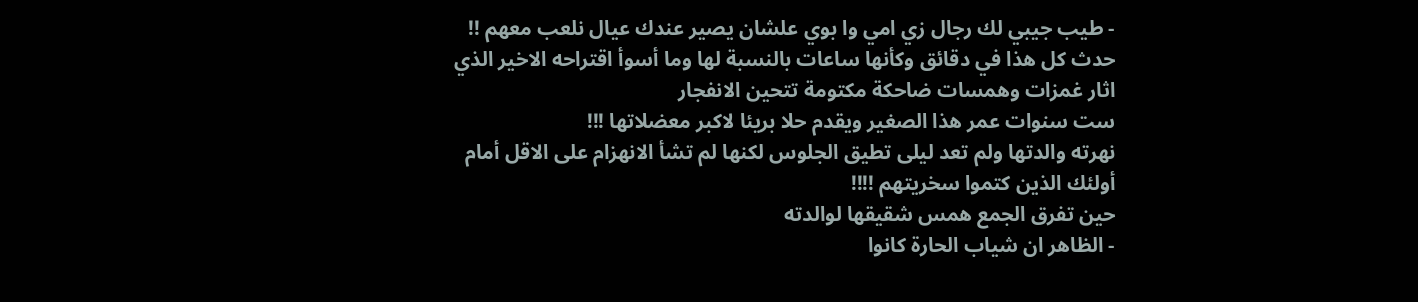- طيب جيبي لك رجال زي امي وا بوي علشان يصير عندك عيال نلعب معهم !!
حدث كل هذا في دقائق وكأنها ساعات بالنسبة لها وما أسوأ اقتراحه الاخير الذي
اثار غمزات وهمسات ضاحكة مكتومة تتحين الانفجار
ست سنوات عمر هذا الصغير ويقدم حلا بريئا لاكبر معضلاتها !!!
نهرته والدتها ولم تعد ليلى تطيق الجلوس لكنها لم تشأ الانهزام على الاقل أمام
أولئك الذين كتموا سخريتهم !!!!
حين تفرق الجمع همس شقيقها لوالدته
- الظاهر ان شياب الحارة كانوا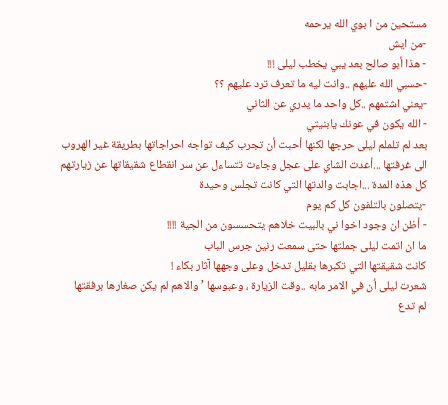مستحين من ا بوي الله يرحمه
-من ايش
- هذا أبو صالح بعد يبي يخطب ليلى !!!
-حسبي الله عليهم ..وانت ليه ما تعرف ترد عليهم ؟؟
-يعني اشتمهم ..كل واحد ما يدري عن الثاني
- الله يكون في عونك يابنيتي
بعد لم تلملم ليلى حرجها لكنها أحبت أن تجرب كيف تواجه احراجاتها بطريقة غير الهروب
الى غرفتها ...أعدت الشاي على عجل وجاءت تتساءل عن سر انقطاع شقيقاتها عن زيارتهم
كل هذه المدة ...اجابت والدتها التي كانت تجلس وحيدة
-يتصلون بالتلفون كل كم يوم
- أظن ان وجود اخوا ني بالبيت خلاهم يتحسسون من الجية !!!!
ما ان اتمت ليلى جملتها حتى سمعت رنين جرس الباب
كانت شقيقتها التي تكبرها بقليل تدخل وعلى وجهها آثار بكاء !
شعرت ليلى أن في الامر مابه ..وقت الزيارة ، وعبوسها ’والاهم لم يكن صغارها برفقتها
لم تدع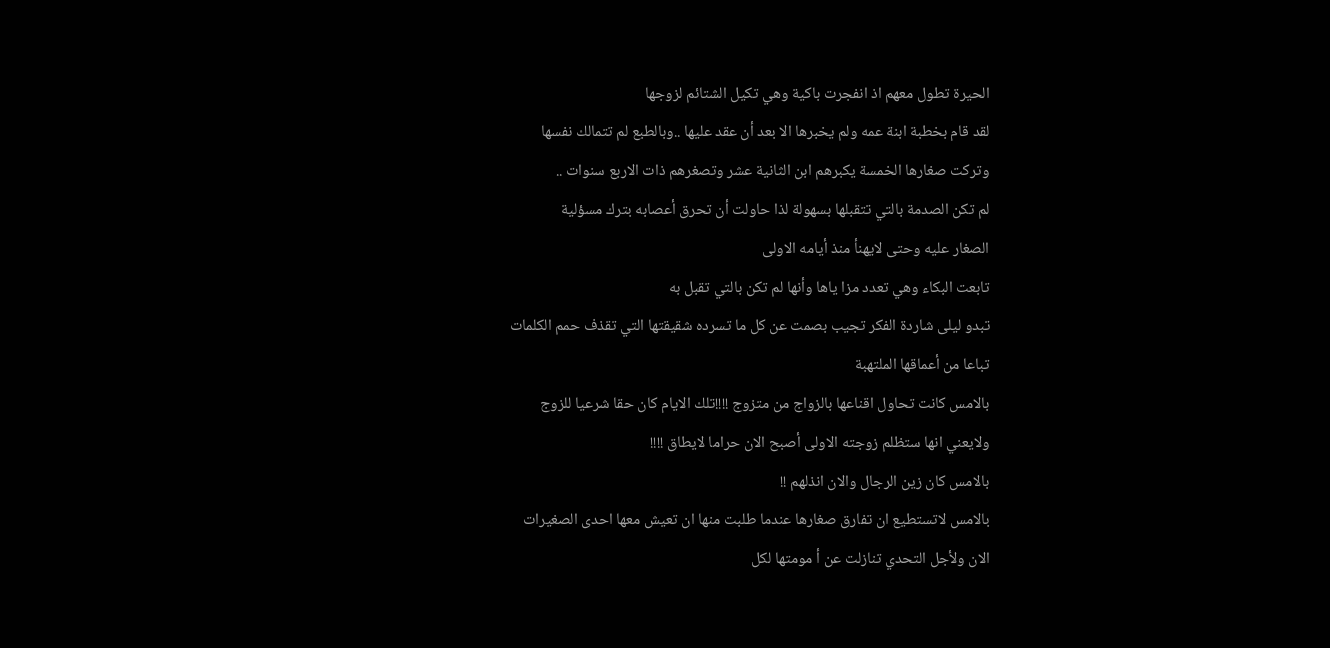الحيرة تطول معهم اذ انفجرت باكية وهي تكيل الشتائم لزوجها
لقد قام بخطبة ابنة عمه ولم يخبرها الا بعد أن عقد عليها ..وبالطبع لم تتمالك نفسها
وتركت صغارها الخمسة يكبرهم ابن الثانية عشر وتصغرهم ذات الاربع سنوات ..
لم تكن الصدمة بالتي تتقبلها بسهولة لذا حاولت أن تحرق أعصابه بترك مسؤلية
الصغار عليه وحتى لايهنأ منذ أيامه الاولى
تابعت البكاء وهي تعدد مزا ياها وأنها لم تكن بالتي تقبل به
تبدو ليلى شاردة الفكر تجيب بصمت عن كل ما تسرده شقيقتها التي تقذف حمم الكلمات
تباعا من أعماقها الملتهبة
بالامس كانت تحاول اقناعها بالزواج من متزوج !!!!تلك الايام كان حقا شرعيا للزوج
ولايعني انها ستظلم زوجته الاولى أصبح الان حراما لايطاق !!!!
بالامس كان زين الرجال والان انذلهم !!
بالامس لاتستطيع ان تفارق صغارها عندما طلبت منها ان تعيش معها احدى الصغيرات
الان ولأجل التحدي تنازلت عن أ مومتها لكل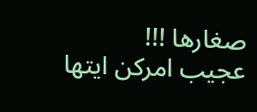صغارها !!!
عجيب امركن ايتها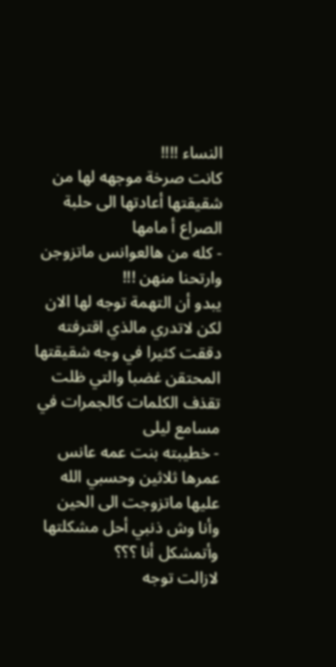النساء !!!!
كانت صرخة موجهه لها من شقيقتها أعادتها الى حلبة الصراع أ مامها
- كله من هالعوانس ماتزوجن وارتحنا منهن !!!
يبدو أن التهمة توجه لها الان لكن لاتدري مالذي اقترفته دققت كثيرا في وجه شقيقتها
المحتقن غضبا والتي ظلت تقذف الكلمات كالجمرات في مسامع ليلى
- خطيبته بنت عمه عانس عمرها ثلاثين وحسبي الله عليها ماتزوجت الى الحين
وأنا وش ذنبي أحل مشكلتها وأتمشكل أنا ؟؟؟
لازالت توجه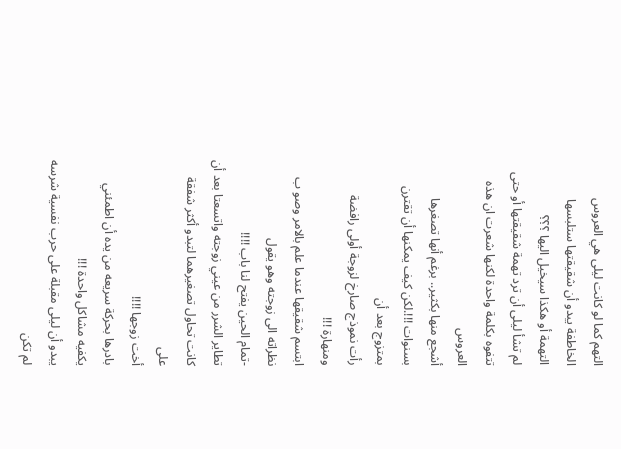التهم كما لو كانت ليلى هي العروس الخاطفة يبدو أن شقيقتها ستلبسها
التهمة أو هكذا سيخيل اليها ؟؟؟
لم تشأ ليلى أن ترد تهمة شقيقتها أو حتى تتفوه بكلمة واحدة لكنها شعرت ان هذه العروس
أشجع منها بكثير.. برغم أنها تصغرها بسنوات !!!.لكن كيف يمكنها أن تقترن بمتزوج بعد أن
رأت نموذج صارخ لزوجة أولى رافضة ومنهارة !!!
ابتسم شقيقها عندما علم بالامر وصو ب نظراته الى زوجته وهو يقول
-تمام الحين يفتح لنا باب !!!!
تطاير الشرر من عيني زوجته واتسعتا بعد أن كانت تحاول تصغيرهما لتبدو أكثر شفقة على
أخت زوجها !!!!
بادرها بحركة سريعه من يده أن اطمئني يكفيه مشاكل واحدة !!!
يبدو أن ليلى مقبلة على حرب نفسية شرسه لم تكن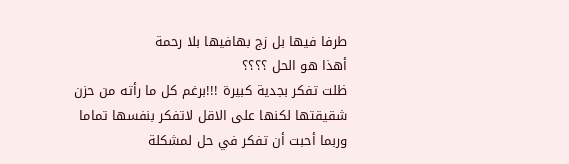طرفا فيها بل زج بهافيها بلا رحمة
أهذا هو الحل ؟؟؟؟
ظلت تفكر بجدية كبيرة !!!برغم كل ما رأته من حزن شقيقتها لكنها على الاقل لاتفكر بنفسها تماما
وربما أحبت أن تفكر في حل لمشكلة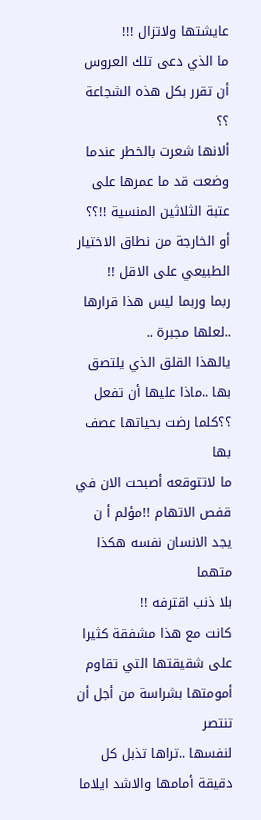عايشتها ولاتزال !!!
ما الذي دعى تلك العروس أن تقرر بكل هذه الشجاعة ؟؟
ألانها شعرت بالخطر عندما وضعت قد ما عمرها على عتبة الثلاثين المنسية !!؟؟
أو الخارجة من نطاق الاختيار الطبيعي على الاقل !!
ربما وربما ليس هذا قرارها ..لعلها مجبرة ..
يالهذا القلق الذي يلتصق بها ..ماذا عليها أن تفعل ؟؟كلما رضت بحياتها عصف بها
ما لاتتوقعه أصبحت الان في قفص الاتهام !!مؤلم أ ن يجد الانسان نفسه هكذا متهما
بلا ذنب اقترفه !!
كانت مع هذا مشفقة كثيرا على شقيقتها التي تقاوم أمومتها بشراسة من أجل أن تنتصر
لنفسها ..تراها تذبل كل دقيقة أمامها والاشد ايلاما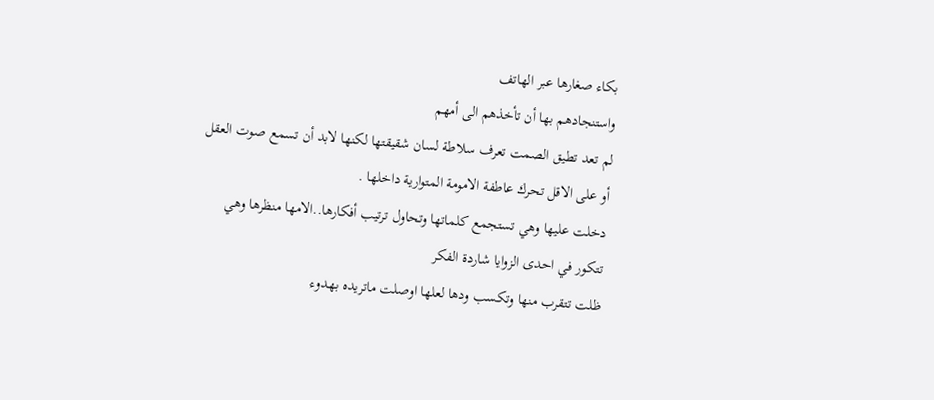بكاء صغارها عبر الهاتف
واستنجادهم بها أن تأخذهم الى أمهم
لم تعد تطيق الصمت تعرف سلاطة لسان شقيقتها لكنها لابد أن تسمع صوت العقل
أو على الاقل تحرك عاطفة الامومة المتوارية داخلها .
دخلت عليها وهي تستجمع كلماتها وتحاول ترتيب أفكارها..الامها منظرها وهي
تتكور في احدى الزوايا شاردة الفكر
ظلت تتقرب منها وتكسب ودها لعلها اوصلت ماتريده بهدوء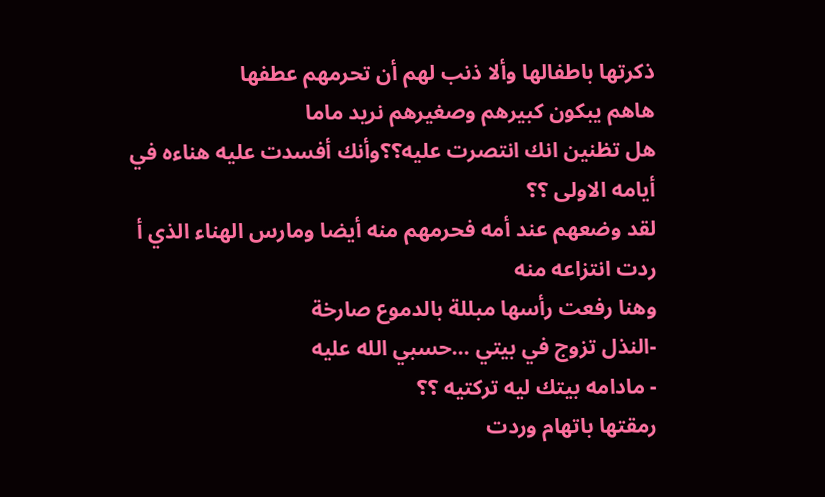ذكرتها باطفالها وألا ذنب لهم أن تحرمهم عطفها
هاهم يبكون كبيرهم وصغيرهم نريد ماما
هل تظنين انك انتصرت عليه؟؟وأنك أفسدت عليه هناءه في أيامه الاولى ؟؟
لقد وضعهم عند أمه فحرمهم منه أيضا ومارس الهناء الذي أ ردت انتزاعه منه
وهنا رفعت رأسها مبللة بالدموع صارخة
-النذل تزوج في بيتي ...حسبي الله عليه
- مادامه بيتك ليه تركتيه ؟؟
رمقتها باتهام وردت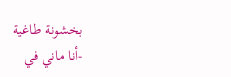بخشونة طاغية
-أنا ماني في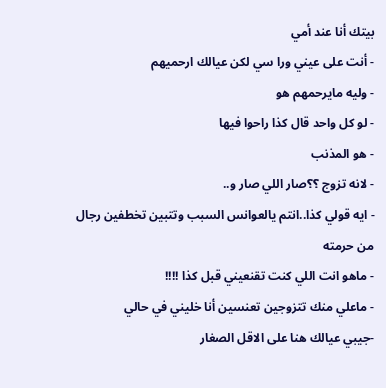بيتك أنا عند أمي
- أنت على عيني ورا سي لكن عيالك ارحميهم
- وليه مايرحمهم هو
- لو كل واحد قال كذا راحوا فيها
- هو المذنب
- لانه تزوج ؟؟صار اللي صار و..
- ايه قولي كذا..انتم يالعوانس السبب وتتبين تخطفين رجال من حرمته
- ماهو انت اللي كنت تقنعيني قبل كذا !!!!
- ماعلي منك تتزوجين تعنسين أنا خليني في حالي
-جيبي عيالك هنا على الاقل الصغار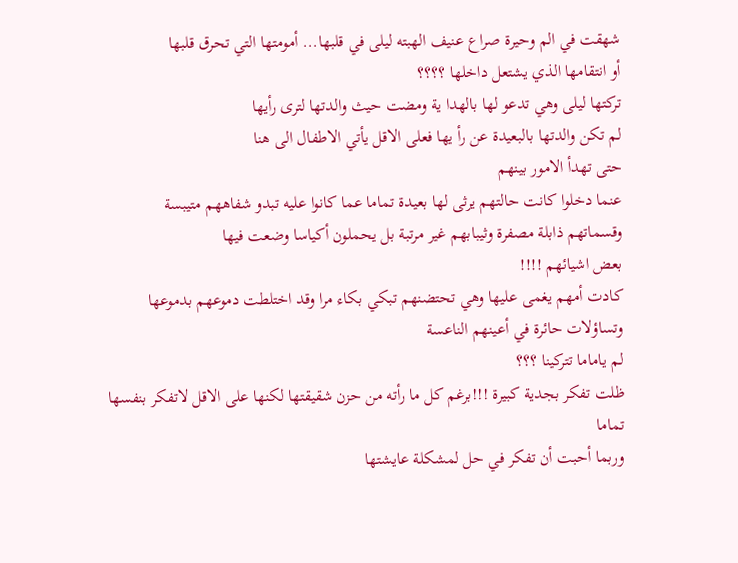شهقت في الم وحيرة صراع عنيف الهبته ليلى في قلبها... أمومتها التي تحرق قلبها
أو انتقامها الذي يشتعل داخلها ؟؟؟؟
تركتها ليلى وهي تدعو لها بالهدا ية ومضت حيث والدتها لترى رأيها
لم تكن والدتها بالبعيدة عن رأ يها فعلى الاقل يأتي الاطفال الى هنا
حتى تهدأ الامور بينهم
عنما دخلوا كانت حالتهم يرثى لها بعيدة تماما عما كانوا عليه تبدو شفاههم متيبسة
وقسماتهم ذابلة مصفرة وثيبابهم غير مرتبة بل يحملون أكياسا وضعت فيها
بعض اشيائهم !!!!
كادت أمهم يغمى عليها وهي تحتضنهم تبكي بكاء مرا وقد اختلطت دموعهم بدموعها
وتساؤلات حائرة في أعينهم الناعسة
لم ياماما تتركينا ؟؟؟
ظلت تفكر بجدية كبيرة !!!برغم كل ما رأته من حزن شقيقتها لكنها على الاقل لاتفكر بنفسها تماما
وربما أحبت أن تفكر في حل لمشكلة عايشتها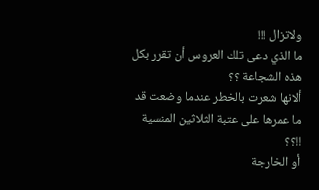ولاتزال !!!
ما الذي دعى تلك العروس أن تقرر بكل هذه الشجاعة ؟؟
ألانها شعرت بالخطر عندما وضعت قد ما عمرها على عتبة الثلاثين المنسية !!؟؟
أو الخارجة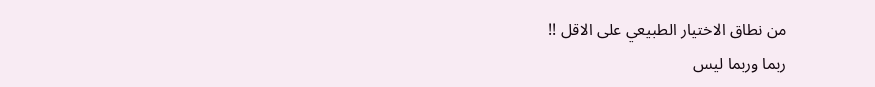من نطاق الاختيار الطبيعي على الاقل !!
ربما وربما ليس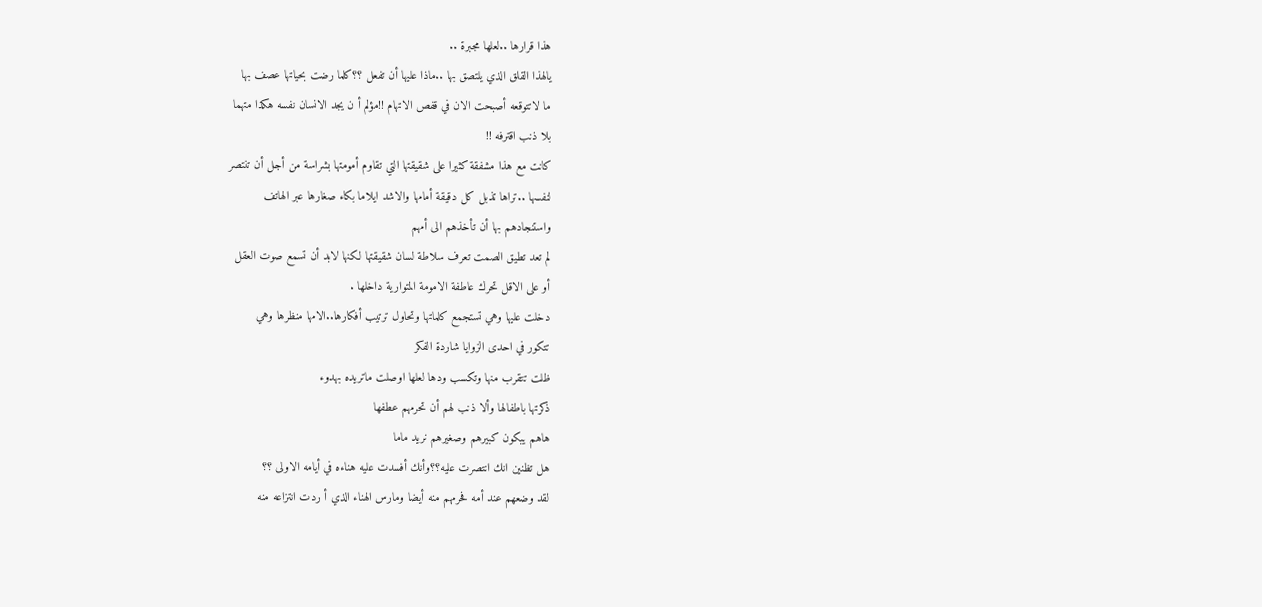هذا قرارها ..لعلها مجبرة ..
يالهذا القلق الذي يلتصق بها ..ماذا عليها أن تفعل ؟؟كلما رضت بحياتها عصف بها
ما لاتتوقعه أصبحت الان في قفص الاتهام !!مؤلم أ ن يجد الانسان نفسه هكذا متهما
بلا ذنب اقترفه !!
كانت مع هذا مشفقة كثيرا على شقيقتها التي تقاوم أمومتها بشراسة من أجل أن تنتصر
لنفسها ..تراها تذبل كل دقيقة أمامها والاشد ايلاما بكاء صغارها عبر الهاتف
واستنجادهم بها أن تأخذهم الى أمهم
لم تعد تطيق الصمت تعرف سلاطة لسان شقيقتها لكنها لابد أن تسمع صوت العقل
أو على الاقل تحرك عاطفة الامومة المتوارية داخلها .
دخلت عليها وهي تستجمع كلماتها وتحاول ترتيب أفكارها..الامها منظرها وهي
تتكور في احدى الزوايا شاردة الفكر
ظلت تتقرب منها وتكسب ودها لعلها اوصلت ماتريده بهدوء
ذكرتها باطفالها وألا ذنب لهم أن تحرمهم عطفها
هاهم يبكون كبيرهم وصغيرهم نريد ماما
هل تظنين انك انتصرت عليه؟؟وأنك أفسدت عليه هناءه في أيامه الاولى ؟؟
لقد وضعهم عند أمه فحرمهم منه أيضا ومارس الهناء الذي أ ردت انتزاعه منه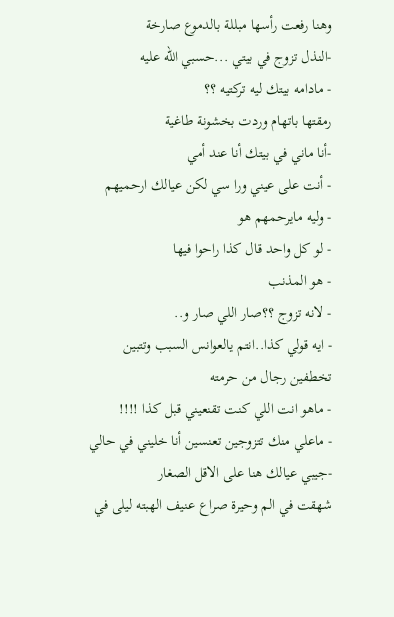وهنا رفعت رأسها مبللة بالدموع صارخة
-النذل تزوج في بيتي ...حسبي الله عليه
- مادامه بيتك ليه تركتيه ؟؟
رمقتها باتهام وردت بخشونة طاغية
-أنا ماني في بيتك أنا عند أمي
- أنت على عيني ورا سي لكن عيالك ارحميهم
- وليه مايرحمهم هو
- لو كل واحد قال كذا راحوا فيها
- هو المذنب
- لانه تزوج ؟؟صار اللي صار و..
- ايه قولي كذا..انتم يالعوانس السبب وتتبين تخطفين رجال من حرمته
- ماهو انت اللي كنت تقنعيني قبل كذا !!!!
- ماعلي منك تتزوجين تعنسين أنا خليني في حالي
-جيبي عيالك هنا على الاقل الصغار
شهقت في الم وحيرة صراع عنيف الهبته ليلى في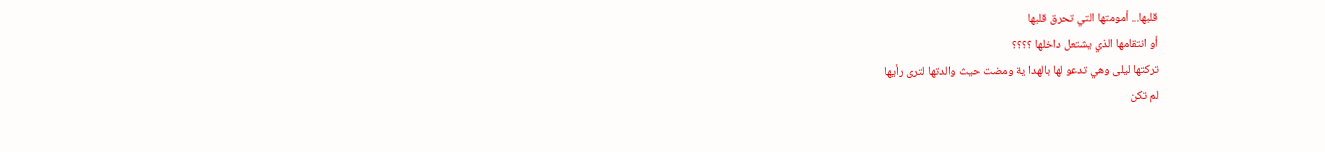قلبها... أمومتها التي تحرق قلبها
أو انتقامها الذي يشتعل داخلها ؟؟؟؟
تركتها ليلى وهي تدعو لها بالهدا ية ومضت حيث والدتها لترى رأيها
لم تكن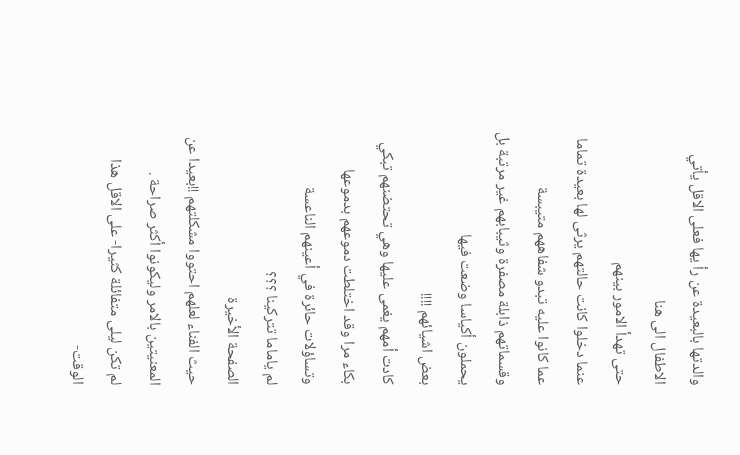والدتها بالبعيدة عن رأ يها فعلى الاقل يأتي الاطفال الى هنا
حتى تهدأ الامور بينهم
عنما دخلوا كانت حالتهم يرثى لها بعيدة تماما عما كانوا عليه تبدو شفاههم متيبسة
وقسماتهم ذابلة مصفرة وثيبابهم غير مرتبة بل يحملون أكياسا وضعت فيها
بعض اشيائهم !!!!
كادت أمهم يغمى عليها وهي تحتضنهم تبكي بكاء مرا وقد اختلطت دموعهم بدموعها
وتساؤلات حائرة في أعينهم الناعسة
لم ياماما تتركينا ؟؟؟
الصفحة الأخيرة
حيث الفناء لعلهم احتووا مشكلتهم !!بعيدا عن المعنيتين بالامر وليكونوا أكثر صراحة .
لم تكن ليلى متفائلة كثيرا- على الاقل هذا الوقت-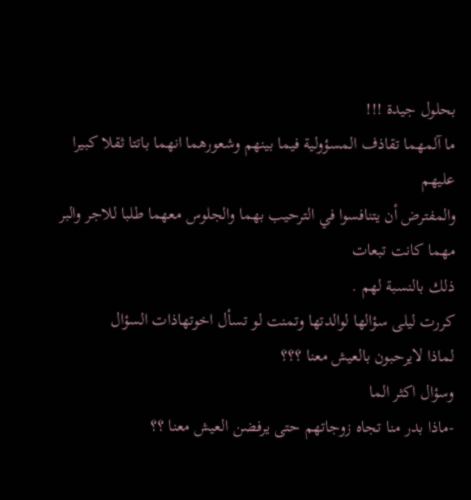بحلول جيدة !!!
ما آلمهما تقاذف المسؤولية فيما بينهم وشعورهما انهما باتتا ثقلا كبيرا عليهم
والمفترض أن يتنافسوا في الترحيب بهما والجلوس معهما طلبا للاجر والبر مهما كانت تبعات
ذلك بالنسبة لهم .
كررت ليلى سؤالها لوالدتها وتمنت لو تسأل اخوتهاذات السؤال
لماذا لايرحبون بالعيش معنا ؟؟؟
وسؤال اكثر الما
-ماذا بدر منا تجاه زوجاتهم حتى يرفضن العيش معنا ؟؟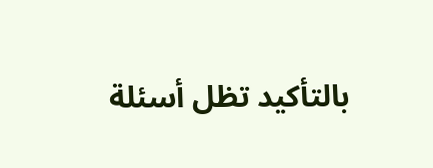بالتأكيد تظل أسئلة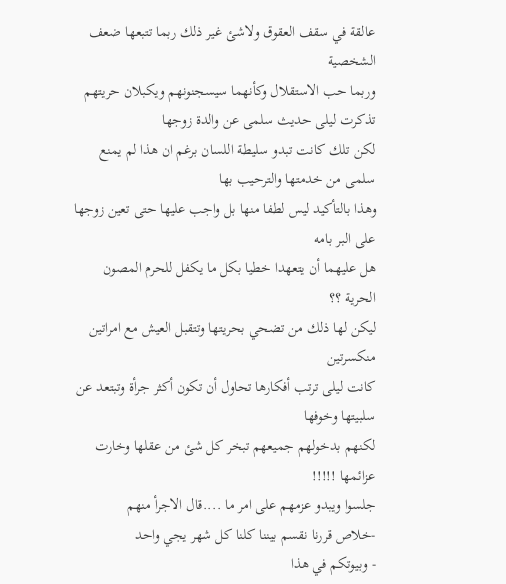عالقة في سقف العقوق ولاشئ غير ذلك ربما تتبعها ضعف الشخصية
وربما حب الاستقلال وكأنهما سيسجنونهم ويكبلان حريتهم
تذكرت ليلى حديث سلمى عن والدة زوجها
لكن تلك كانت تبدو سليطة اللسان برغم ان هذا لم يمنع سلمى من خدمتها والترحيب بها
وهذا بالتأكيد ليس لطفا منها بل واجب عليها حتى تعين زوجها على البر بامه
هل عليهما أن يتعهدا خطيا بكل ما يكفل للحرم المصون الحرية ؟؟
ليكن لها ذلك من تضحي بحريتها وتتقبل العيش مع امراتين منكسرتين
كانت ليلى ترتب أفكارها تحاول أن تكون أكثر جرأة وتبتعد عن سلبيتها وخوفها
لكنهم بدخولهم جميعهم تبخر كل شئ من عقلها وخارت عزائمها !!!!!
جلسوا ويبدو عزمهم على امر ما ....قال الاجرأ منهم
-خلاص قررنا نقسم بيننا كلنا كل شهر يجي واحد
- وبيوتكم في هذا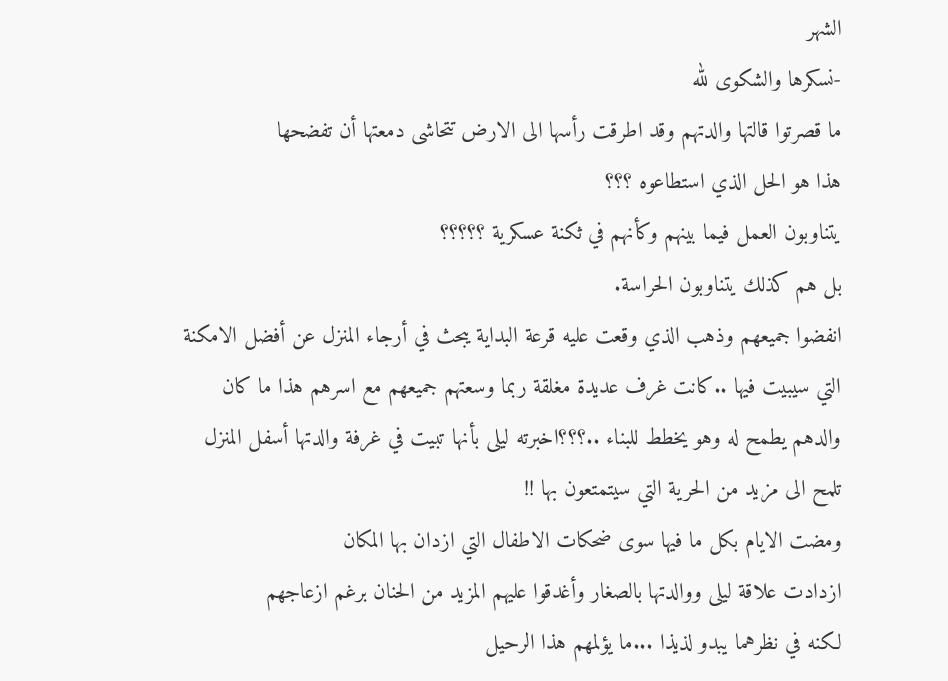الشهر
-نسكرها والشكوى لله
ما قصرتوا قالتها والدتهم وقد اطرقت رأسها الى الارض تتحاشى دمعتها أن تفضحها
هذا هو الحل الذي استطاعوه ؟؟؟
يتناوبون العمل فيما بينهم وكأنهم في ثكنة عسكرية ؟؟؟؟؟
بل هم كذلك يتناوبون الحراسة.
انفضوا جميعهم وذهب الذي وقعت عليه قرعة البداية يبحث في أرجاء المنزل عن أفضل الامكنة
التي سيبيت فيها ..كانت غرف عديدة مغلقة ربما وسعتهم جميعهم مع اسرهم هذا ما كان
والدهم يطمح له وهو يخطط للبناء ..؟؟؟اخبرته ليلى بأنها تبيت في غرفة والدتها أسفل المنزل
تلمح الى مزيد من الحرية التي سيتمتعون بها !!
ومضت الايام بكل ما فيها سوى ضحكات الاطفال التي ازدان بها المكان
ازدادت علاقة ليلى ووالدتها بالصغار وأغدقوا عليهم المزيد من الحنان برغم ازعاجهم
لكنه في نظرهما يبدو لذيذا ...ما يؤلمهم هذا الرحيل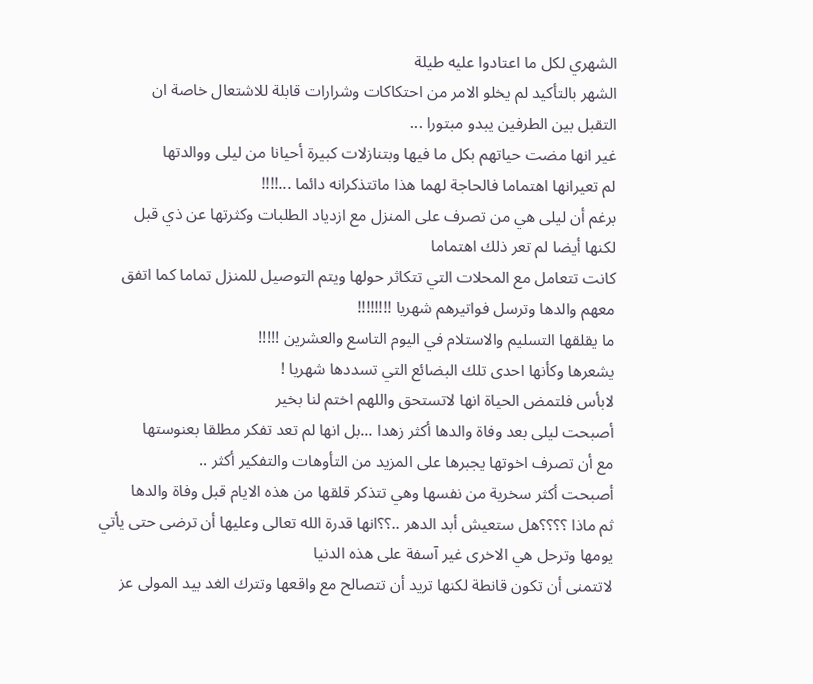الشهري لكل ما اعتادوا عليه طيلة
الشهر بالتأكيد لم يخلو الامر من احتكاكات وشرارات قابلة للاشتعال خاصة ان
التقبل بين الطرفين يبدو مبتورا ...
غير انها مضت حياتهم بكل ما فيها وبتنازلات كبيرة أحيانا من ليلى ووالدتها
لم تعيرانها اهتماما فالحاجة لهما هذا ماتتذكرانه دائما ...!!!!
برغم أن ليلى هي من تصرف على المنزل مع ازدياد الطلبات وكثرتها عن ذي قبل
لكنها أيضا لم تعر ذلك اهتماما
كانت تتعامل مع المحلات التي تتكاثر حولها ويتم التوصيل للمنزل تماما كما اتفق
معهم والدها وترسل فواتيرهم شهريا !!!!!!!!
ما يقلقها التسليم والاستلام في اليوم التاسع والعشرين !!!!!
يشعرها وكأنها احدى تلك البضائع التي تسددها شهريا !
لابأس فلتمض الحياة انها لاتستحق واللهم اختم لنا بخير
أصبحت ليلى بعد وفاة والدها أكثر زهدا ...بل انها لم تعد تفكر مطلقا بعنوستها
مع أن تصرف اخوتها يجبرها على المزيد من التأوهات والتفكير أكثر ..
أصبحت أكثر سخرية من نفسها وهي تتذكر قلقها من هذه الايام قبل وفاة والدها
ثم ماذا ؟؟؟؟هل ستعيش أبد الدهر ..؟؟انها قدرة الله تعالى وعليها أن ترضى حتى يأتي
يومها وترحل هي الاخرى غير آسفة على هذه الدنيا
لاتتمنى أن تكون قانطة لكنها تريد أن تتصالح مع واقعها وتترك الغد بيد المولى عز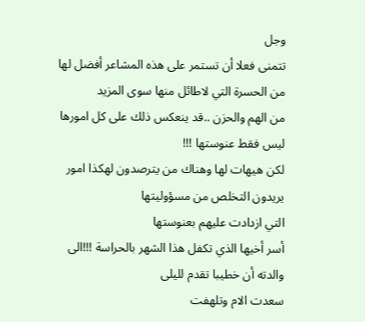وجل
تتمنى فعلا أن تستمر على هذه المشاعر أفضل لها من الحسرة التي لاطائل منها سوى المزيد
من الهم والحزن ..قد ينعكس ذلك على كل امورها ليس فقط عنوستها !!!
لكن هيهات لها وهناك من يترصدون لهكذا امور يريدون التخلص من مسؤوليتها
التي ازدادت عليهم بعنوستها
أسر أخيها الذي تكفل هذا الشهر بالحراسة !!!الى والدته أن خطيبا تقدم لليلى
سعدت الام وتلهفت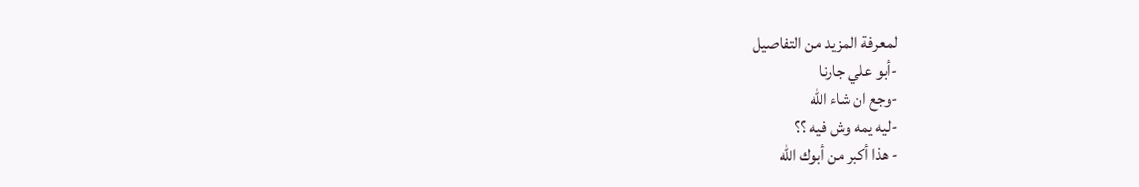لمعرفة المزيد من التفاصيل
-أبو علي جارنا
-وجع ان شاء الله
-ليه يمه وش فيه ؟؟
- هذا أكبر من أبوك الله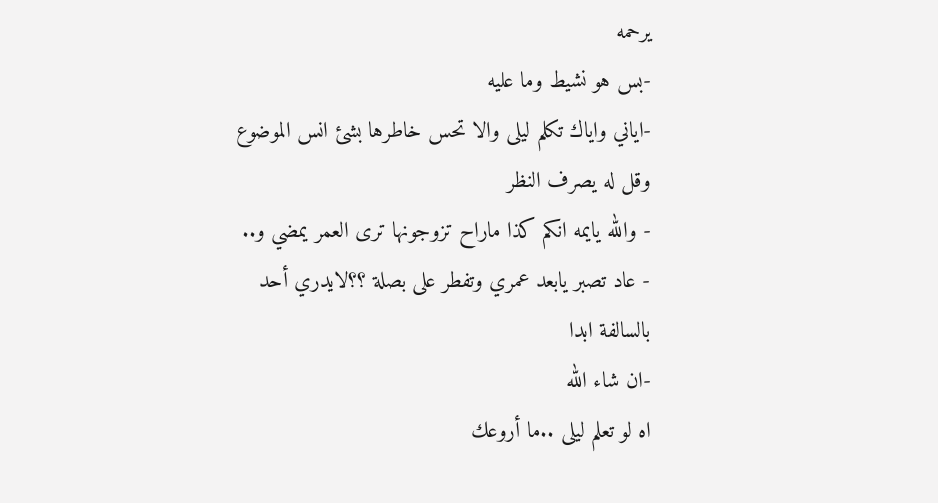يرحمه
-بس هو نشيط وما عليه
-اياني واياك تكلم ليلى والا تحس خاطرها بشئ انس الموضوع وقل له يصرف النظر
- والله يايمه انكم كذا ماراح تزوجونها ترى العمر يمضي و..
- عاد تصبر يابعد عمري وتفطر على بصلة ؟؟لايدري أحد بالسالفة ابدا
-ان شاء الله
اه لو تعلم ليلى ..ما أروعك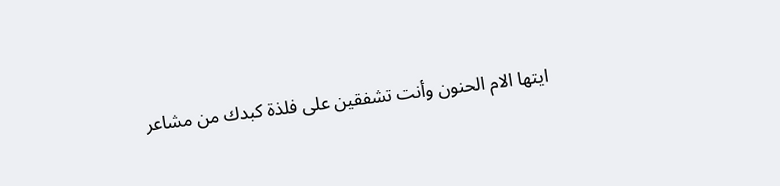ايتها الام الحنون وأنت تشفقين على فلذة كبدك من مشاعر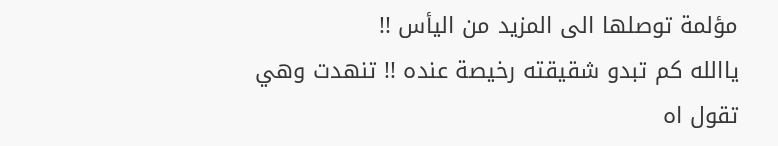مؤلمة توصلها الى المزيد من اليأس !!
ياالله كم تبدو شقيقته رخيصة عنده !! تنهدت وهي تقول اه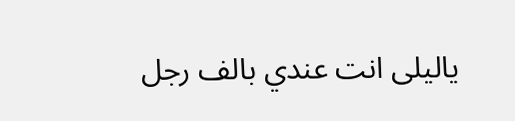ياليلى انت عندي بالف رجل